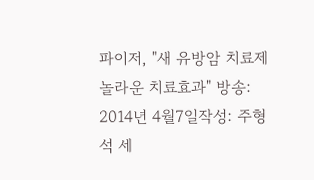파이저, "새 유방암 치료제 놀라운 치료효과" 방송: 2014년 4월7일작성: 주형석 세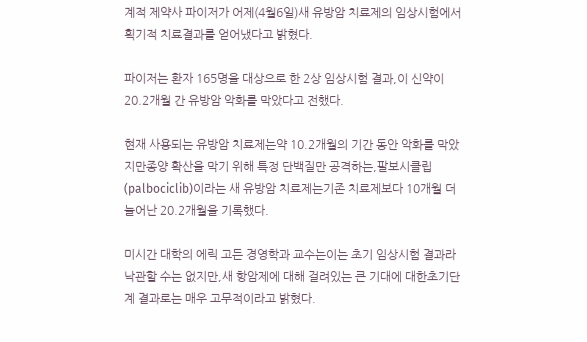계적 제약사 파이저가 어제(4월6일)새 유방암 치료제의 임상시험에서획기적 치료결과를 얻어냈다고 밝혔다.

파이저는 환자 165명을 대상으로 한 2상 임상시험 결과,이 신약이 20.2개월 간 유방암 악화를 막았다고 전했다.

현재 사용되는 유방암 치료제는약 10.2개월의 기간 동안 악화를 막았지만종양 확산을 막기 위해 특정 단백질만 공격하는,팔보시클립(palbociclib)이라는 새 유방암 치료제는기존 치료제보다 10개월 더 늘어난 20.2개월을 기록했다.

미시간 대학의 에릭 고든 경영학과 교수는이는 초기 임상시험 결과라 낙관할 수는 없지만,새 항암제에 대해 걸려있는 큰 기대에 대한초기단계 결과로는 매우 고무적이라고 밝혔다.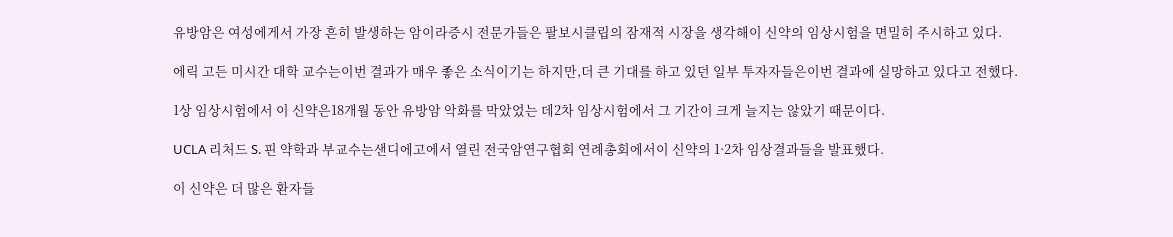유방암은 여성에게서 가장 흔히 발생하는 암이라증시 전문가들은 팔보시클립의 잠재적 시장을 생각해이 신약의 임상시험을 면밀히 주시하고 있다.

에릭 고든 미시간 대학 교수는이번 결과가 매우 좋은 소식이기는 하지만,더 큰 기대를 하고 있던 일부 투자자들은이번 결과에 실망하고 있다고 전했다.

1상 임상시험에서 이 신약은18개월 동안 유방암 악화를 막았었는 데2차 임상시험에서 그 기간이 크게 늘지는 않았기 때문이다.

UCLA 리처드 S. 핀 약학과 부교수는샌디에고에서 열린 전국암연구협회 연례총회에서이 신약의 1·2차 임상결과들을 발표했다.

이 신약은 더 많은 환자들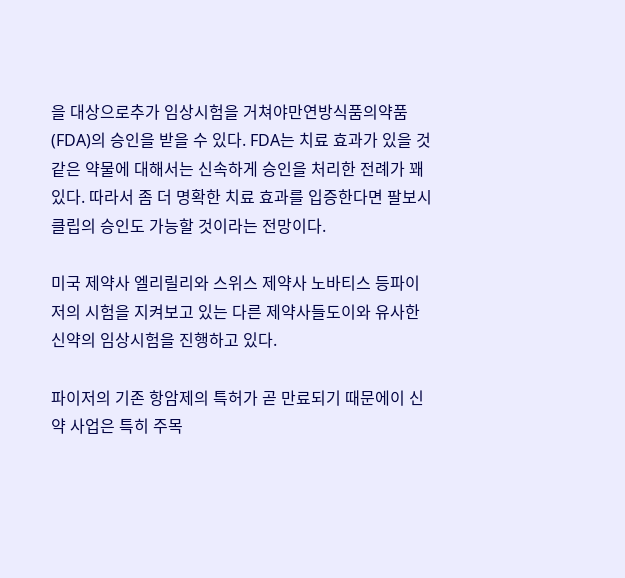을 대상으로추가 임상시험을 거쳐야만연방식품의약품(FDA)의 승인을 받을 수 있다. FDA는 치료 효과가 있을 것 같은 약물에 대해서는 신속하게 승인을 처리한 전례가 꽤 있다. 따라서 좀 더 명확한 치료 효과를 입증한다면 팔보시클립의 승인도 가능할 것이라는 전망이다.

미국 제약사 엘리릴리와 스위스 제약사 노바티스 등파이저의 시험을 지켜보고 있는 다른 제약사들도이와 유사한 신약의 임상시험을 진행하고 있다.

파이저의 기존 항암제의 특허가 곧 만료되기 때문에이 신약 사업은 특히 주목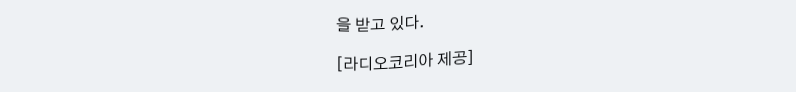을 받고 있다.

[라디오코리아 제공]